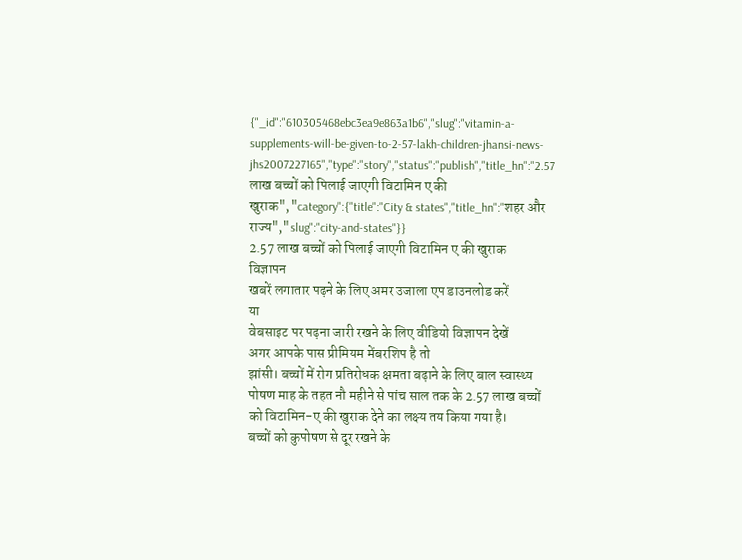{"_id":"610305468ebc3ea9e863a1b6","slug":"vitamin-a-supplements-will-be-given-to-2-57-lakh-children-jhansi-news-jhs2007227165","type":"story","status":"publish","title_hn":"2.57 लाख बच्चों को पिलाई जाएगी विटामिन ए की खुराक","category":{"title":"City & states","title_hn":"शहर और राज्य","slug":"city-and-states"}}
2.57 लाख बच्चों को पिलाई जाएगी विटामिन ए की खुराक
विज्ञापन
खबरें लगातार पढ़ने के लिए अमर उजाला एप डाउनलोड करें
या
वेबसाइट पर पढ़ना जारी रखने के लिए वीडियो विज्ञापन देखें
अगर आपके पास प्रीमियम मेंबरशिप है तो
झांसी। बच्चों में रोग प्रतिरोधक क्षमता बढ़ाने के लिए बाल स्वास्थ्य पोषण माह के तहत नौ महीने से पांच साल तक के 2.57 लाख बच्चों को विटामिन-ए की खुराक देने का लक्ष्य तय किया गया है।
बच्चों को कुपोषण से दूर रखने के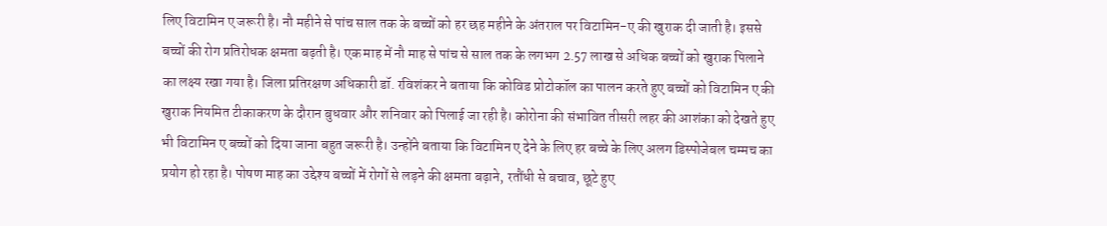लिए विटामिन ए जरूरी है। नौ महीने से पांच साल तक के बच्चों को हर छह महीने के अंतराल पर विटामिन-ए की खुराक दी जाती है। इससे बच्चों की रोग प्रतिरोधक क्षमता बढ़ती है। एक माह में नौ माह से पांच से साल तक के लगभग 2.57 लाख से अधिक बच्चों को खुराक पिलाने का लक्ष्य रखा गया है। जिला प्रतिरक्षण अधिकारी डॉ. रविशंकर ने बताया कि कोविड प्रोटोकॉल का पालन करते हुए बच्चों को विटामिन ए की खुराक नियमित टीकाकरण के दौरान बुधवार और शनिवार को पिलाई जा रही है। कोरोना की संभावित तीसरी लहर की आशंका को देखते हुए भी विटामिन ए बच्चों को दिया जाना बहुत जरूरी है। उन्होंने बताया कि विटामिन ए देने के लिए हर बच्चे के लिए अलग डिस्पोजेबल चम्मच का प्रयोग हो रहा है। पोषण माह का उद्देश्य बच्चों में रोगों से लड़ने की क्षमता बढ़ाने, रतौंधी से बचाव, छूटे हुए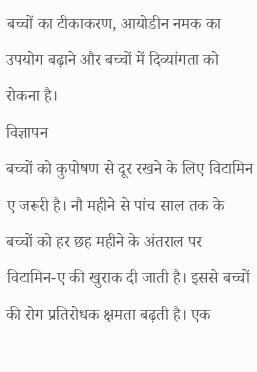बच्चों का टीकाकरण, आयोडीन नमक का उपयोग बढ़ाने और बच्चों में दिव्यांगता को रोकना है।
विज्ञापन
बच्चों को कुपोषण से दूर रखने के लिए विटामिन ए जरूरी है। नौ महीने से पांच साल तक के बच्चों को हर छह महीने के अंतराल पर विटामिन-ए की खुराक दी जाती है। इससे बच्चों की रोग प्रतिरोधक क्षमता बढ़ती है। एक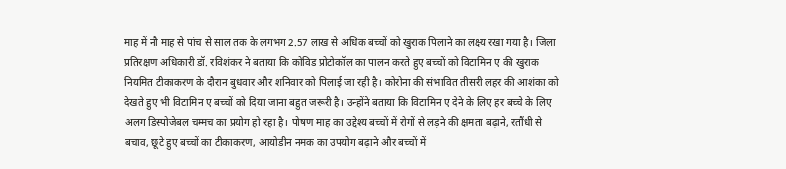माह में नौ माह से पांच से साल तक के लगभग 2.57 लाख से अधिक बच्चों को खुराक पिलाने का लक्ष्य रखा गया है। जिला प्रतिरक्षण अधिकारी डॉ. रविशंकर ने बताया कि कोविड प्रोटोकॉल का पालन करते हुए बच्चों को विटामिन ए की खुराक नियमित टीकाकरण के दौरान बुधवार और शनिवार को पिलाई जा रही है। कोरोना की संभावित तीसरी लहर की आशंका को देखते हुए भी विटामिन ए बच्चों को दिया जाना बहुत जरूरी है। उन्होंने बताया कि विटामिन ए देने के लिए हर बच्चे के लिए अलग डिस्पोजेबल चम्मच का प्रयोग हो रहा है। पोषण माह का उद्देश्य बच्चों में रोगों से लड़ने की क्षमता बढ़ाने, रतौंधी से बचाव, छूटे हुए बच्चों का टीकाकरण, आयोडीन नमक का उपयोग बढ़ाने और बच्चों में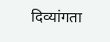दिव्यांगता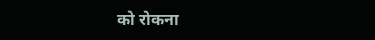को रोकना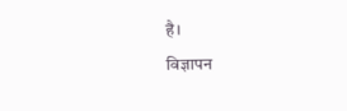है।
विज्ञापन